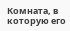Комната, в которую его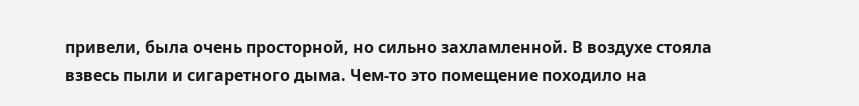привели, была очень просторной, но сильно захламленной. В воздухе стояла взвесь пыли и сигаретного дыма. Чем-то это помещение походило на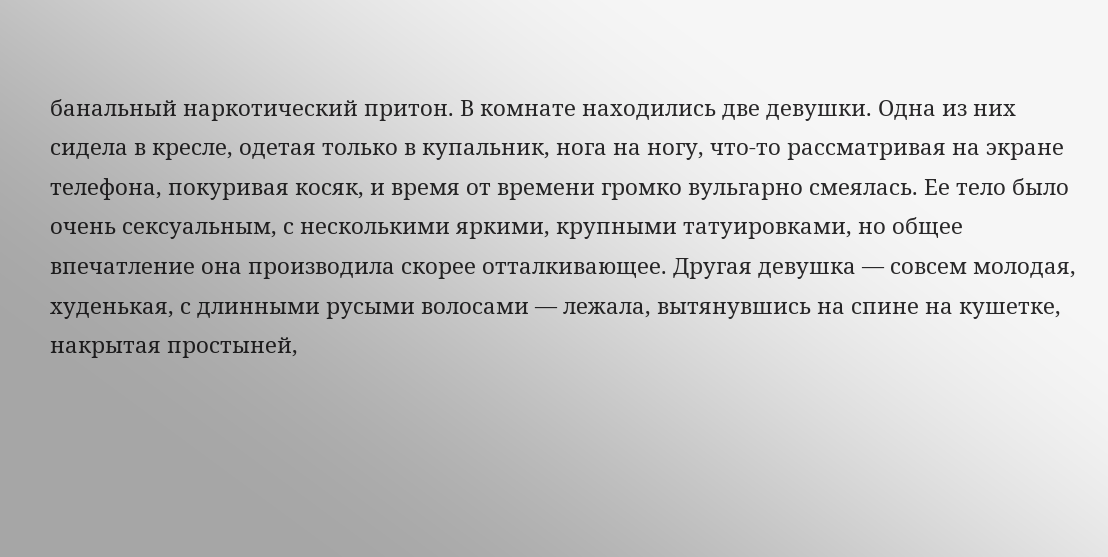банальный наркотический притон. В комнате находились две девушки. Одна из них сидела в кресле, одетая только в купальник, нога на ногу, что-то рассматривая на экране телефона, покуривая косяк, и время от времени громко вульгарно смеялась. Ее тело было очень сексуальным, с несколькими яркими, крупными татуировками, но общее впечатление она производила скорее отталкивающее. Другая девушка — совсем молодая, худенькая, с длинными русыми волосами — лежала, вытянувшись на спине на кушетке, накрытая простыней,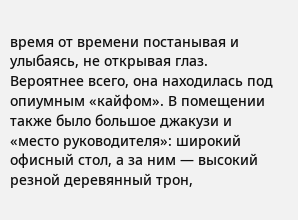время от времени постанывая и улыбаясь, не открывая глаз. Вероятнее всего, она находилась под опиумным «кайфом». В помещении также было большое джакузи и «место руководителя»: широкий офисный стол, а за ним — высокий резной деревянный трон,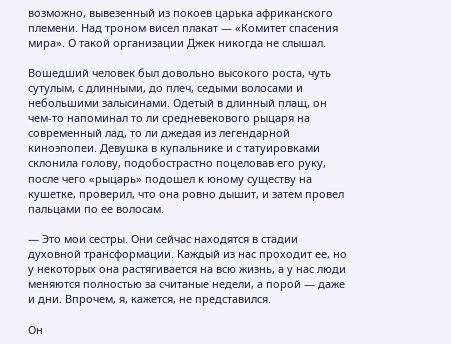возможно, вывезенный из покоев царька африканского племени. Над троном висел плакат — «Комитет спасения мира». О такой организации Джек никогда не слышал.

Вошедший человек был довольно высокого роста, чуть сутулым, с длинными, до плеч, седыми волосами и небольшими залысинами. Одетый в длинный плащ, он чем-то напоминал то ли средневекового рыцаря на современный лад, то ли джедая из легендарной киноэпопеи. Девушка в купальнике и с татуировками склонила голову, подобострастно поцеловав его руку, после чего «рыцарь» подошел к юному существу на кушетке, проверил, что она ровно дышит, и затем провел пальцами по ее волосам.

— Это мои сестры. Они сейчас находятся в стадии духовной трансформации. Каждый из нас проходит ее, но у некоторых она растягивается на всю жизнь, а у нас люди меняются полностью за считаные недели, а порой — даже и дни. Впрочем, я, кажется, не представился.

Он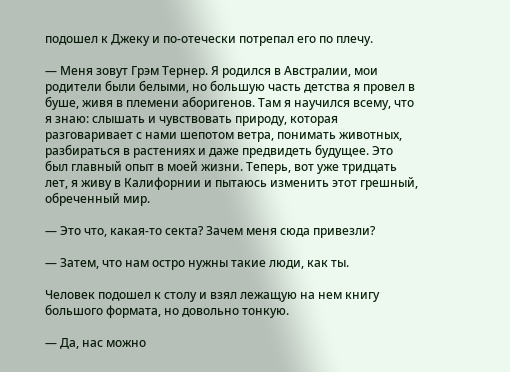подошел к Джеку и по-отечески потрепал его по плечу.

— Меня зовут Грэм Тернер. Я родился в Австралии, мои родители были белыми, но большую часть детства я провел в буше, живя в племени аборигенов. Там я научился всему, что я знаю: слышать и чувствовать природу, которая разговаривает с нами шепотом ветра, понимать животных, разбираться в растениях и даже предвидеть будущее. Это был главный опыт в моей жизни. Теперь, вот уже тридцать лет, я живу в Калифорнии и пытаюсь изменить этот грешный, обреченный мир.

— Это что, какая-то секта? Зачем меня сюда привезли?

— Затем, что нам остро нужны такие люди, как ты.

Человек подошел к столу и взял лежащую на нем книгу большого формата, но довольно тонкую.

— Да, нас можно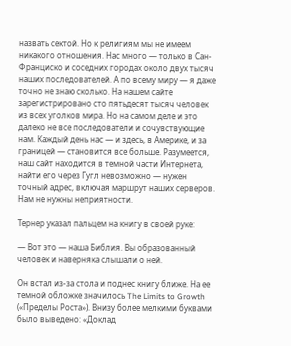назвать сектой. Но к религиям мы не имеем никакого отношения. Нас много — только в Сан-Франциско и соседних городах около двух тысяч наших последователей. А по всему миру — я даже точно не знаю сколько. На нашем сайте зарегистрировано сто пятьдесят тысяч человек из всех уголков мира. Но на самом деле и это далеко не все последователи и сочувствующие нам. Каждый день нас — и здесь, в Америке, и за границей — становится все больше. Разумеется, наш сайт находится в темной части Интернета, найти его через Гугл невозможно — нужен точный адрес, включая маршрут наших серверов. Нам не нужны неприятности.

Тернер указал пальцем на книгу в своей руке:

— Вот это — наша Библия. Вы образованный человек и наверняка слышали о ней.

Он встал из-за стола и поднес книгу ближе. На ее темной обложке значилось The Limits to Growth («Пределы Роста»). Внизу более мелкими буквами было выведено: «Доклад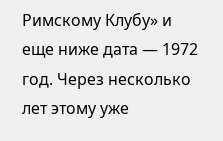Римскому Клубу» и еще ниже дата — 1972 год. Через несколько лет этому уже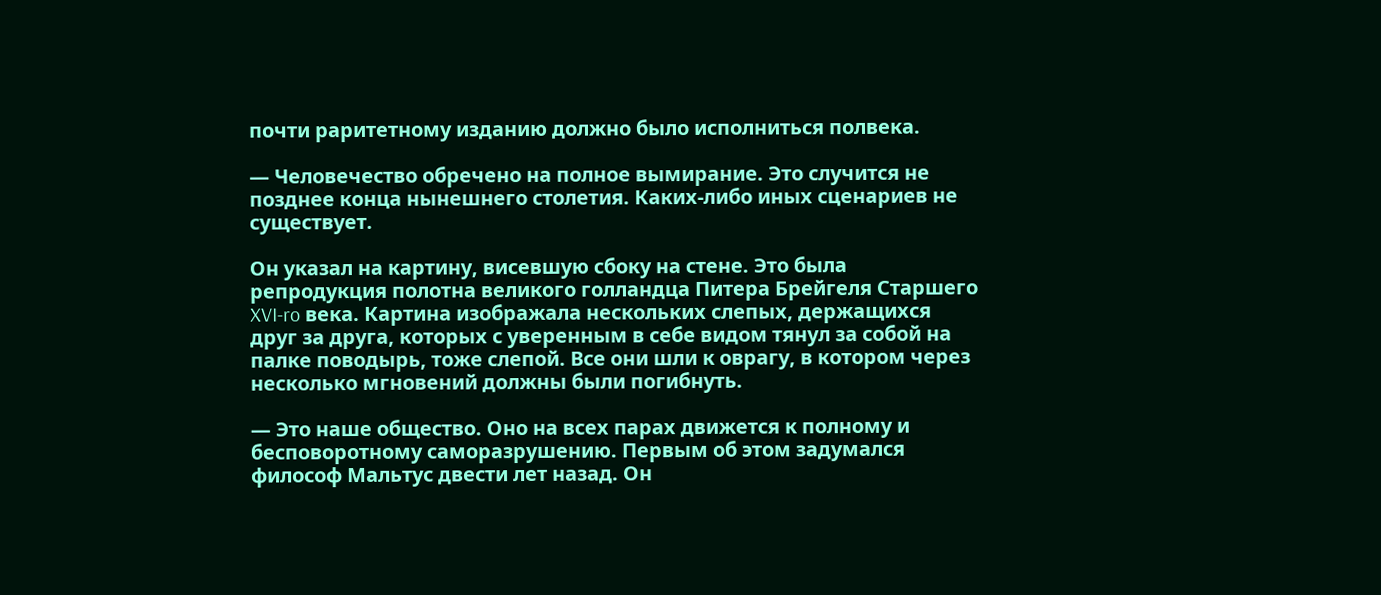почти раритетному изданию должно было исполниться полвека.

— Человечество обречено на полное вымирание. Это случится не позднее конца нынешнего столетия. Каких-либо иных сценариев не существует.

Он указал на картину, висевшую сбоку на стене. Это была репродукция полотна великого голландца Питера Брейгеля Старшего XVI-ro века. Картина изображала нескольких слепых, держащихся друг за друга, которых с уверенным в себе видом тянул за собой на палке поводырь, тоже слепой. Все они шли к оврагу, в котором через несколько мгновений должны были погибнуть.

— Это наше общество. Оно на всех парах движется к полному и бесповоротному саморазрушению. Первым об этом задумался философ Мальтус двести лет назад. Он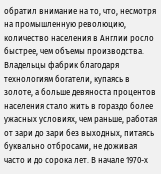обратил внимание на то, что, несмотря на промышленную революцию, количество населения в Англии росло быстрее, чем объемы производства. Владельцы фабрик благодаря технологиям богатели, купаясь в золоте, а больше девяноста процентов населения стало жить в гораздо более ужасных условиях, чем раньше, работая от зари до зари без выходных, питаясь буквально отбросами, не доживая часто и до сорока лет. В начале 1970-х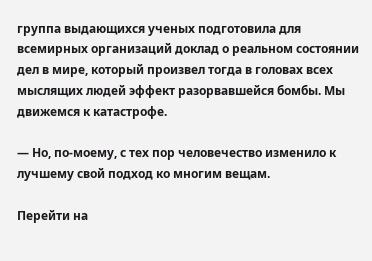группа выдающихся ученых подготовила для всемирных организаций доклад о реальном состоянии дел в мире, который произвел тогда в головах всех мыслящих людей эффект разорвавшейся бомбы. Мы движемся к катастрофе.

— Но, по-моему, с тех пор человечество изменило к лучшему свой подход ко многим вещам.

Перейти на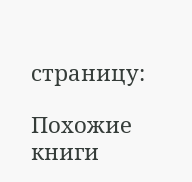страницу:

Похожие книги